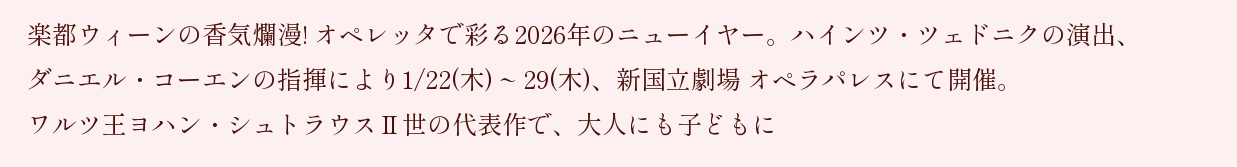楽都ウィーンの香気爛漫! オペレッタで彩る2026年のニューイヤー。ハインツ・ツェドニクの演出、ダニエル・コーエンの指揮により1/22(木) ~ 29(木)、新国立劇場 オペラパレスにて開催。
ワルツ王ヨハン・シュトラウスⅡ世の代表作で、大人にも子どもに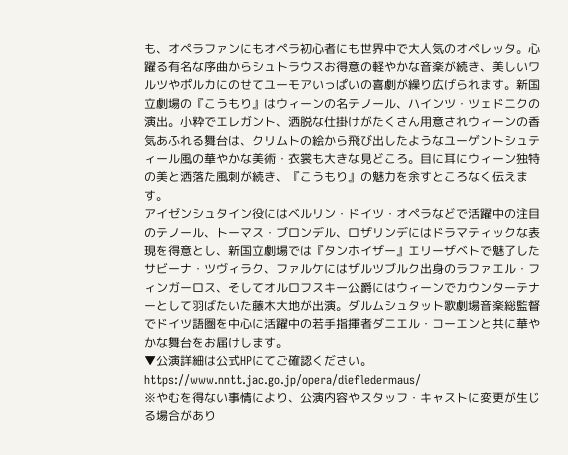も、オペラファンにもオペラ初心者にも世界中で大人気のオペレッタ。心躍る有名な序曲からシュトラウスお得意の軽やかな音楽が続き、美しいワルツやポルカにのせてユーモアいっぱいの喜劇が繰り広げられます。新国立劇場の『こうもり』はウィーンの名テノール、ハインツ・ツェドニクの演出。小粋でエレガント、洒脱な仕掛けがたくさん用意されウィーンの香気あふれる舞台は、クリムトの絵から飛び出したようなユーゲントシュティール風の華やかな美術・衣裳も大きな見どころ。目に耳にウィーン独特の美と洒落た風刺が続き、『こうもり』の魅力を余すところなく伝えます。
アイゼンシュタイン役にはベルリン・ドイツ・オペラなどで活躍中の注目のテノール、トーマス・ブロンデル、ロザリンデにはドラマティックな表現を得意とし、新国立劇場では『タンホイザー』エリーザベトで魅了したサビーナ・ツヴィラク、ファルケにはザルツブルク出身のラファエル・フィンガーロス、そしてオルロフスキー公爵にはウィーンでカウンターテナーとして羽ばたいた藤木大地が出演。ダルムシュタット歌劇場音楽総監督でドイツ語圏を中心に活躍中の若手指揮者ダニエル・コーエンと共に華やかな舞台をお届けします。
▼公演詳細は公式HPにてご確認ください。
https://www.nntt.jac.go.jp/opera/diefledermaus/
※やむを得ない事情により、公演内容やスタッフ・キャストに変更が生じる場合があり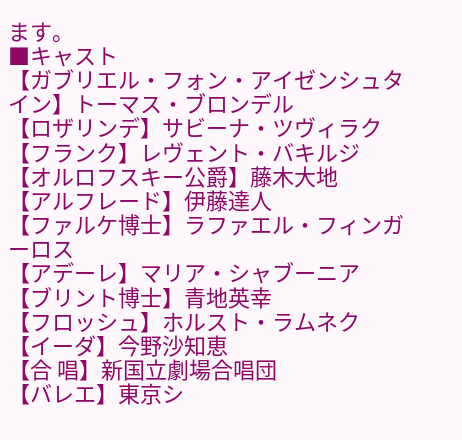ます。
■キャスト
【ガブリエル・フォン・アイゼンシュタイン】トーマス・ブロンデル
【ロザリンデ】サビーナ・ツヴィラク
【フランク】レヴェント・バキルジ
【オルロフスキー公爵】藤木大地
【アルフレード】伊藤達人
【ファルケ博士】ラファエル・フィンガーロス
【アデーレ】マリア・シャブーニア
【ブリント博士】青地英幸
【フロッシュ】ホルスト・ラムネク
【イーダ】今野沙知恵
【合 唱】新国立劇場合唱団
【バレエ】東京シ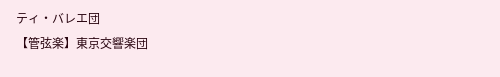ティ・バレエ団
【管弦楽】東京交響楽団